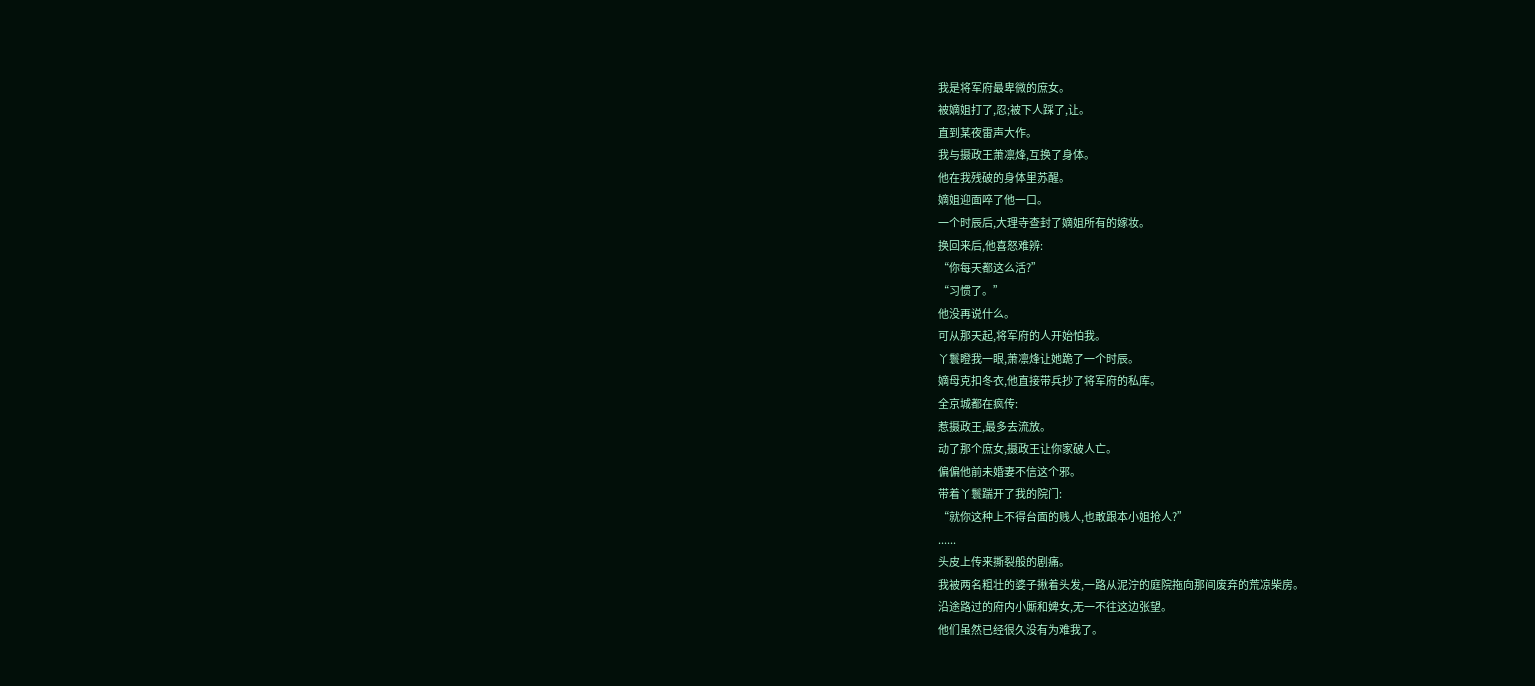我是将军府最卑微的庶女。
被嫡姐打了,忍;被下人踩了,让。
直到某夜雷声大作。
我与摄政王萧凛烽,互换了身体。
他在我残破的身体里苏醒。
嫡姐迎面啐了他一口。
一个时辰后,大理寺查封了嫡姐所有的嫁妆。
换回来后,他喜怒难辨:
“你每天都这么活?”
“习惯了。”
他没再说什么。
可从那天起,将军府的人开始怕我。
丫鬟瞪我一眼,萧凛烽让她跪了一个时辰。
嫡母克扣冬衣,他直接带兵抄了将军府的私库。
全京城都在疯传:
惹摄政王,最多去流放。
动了那个庶女,摄政王让你家破人亡。
偏偏他前未婚妻不信这个邪。
带着丫鬟踹开了我的院门:
“就你这种上不得台面的贱人,也敢跟本小姐抢人?”
......
头皮上传来撕裂般的剧痛。
我被两名粗壮的婆子揪着头发,一路从泥泞的庭院拖向那间废弃的荒凉柴房。
沿途路过的府内小厮和婢女,无一不往这边张望。
他们虽然已经很久没有为难我了。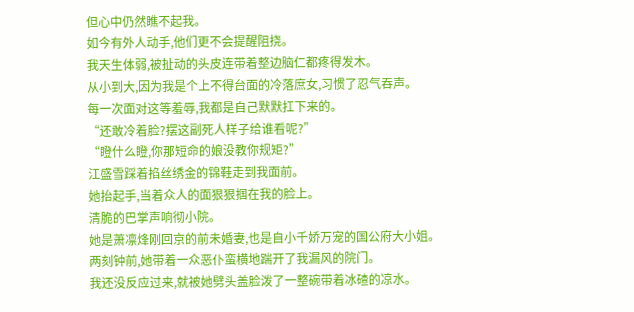但心中仍然瞧不起我。
如今有外人动手,他们更不会提醒阻挠。
我天生体弱,被扯动的头皮连带着整边脑仁都疼得发木。
从小到大,因为我是个上不得台面的冷落庶女,习惯了忍气吞声。
每一次面对这等羞辱,我都是自己默默扛下来的。
“还敢冷着脸?摆这副死人样子给谁看呢?”
“瞪什么瞪,你那短命的娘没教你规矩?”
江盛雪踩着掐丝绣金的锦鞋走到我面前。
她抬起手,当着众人的面狠狠掴在我的脸上。
清脆的巴掌声响彻小院。
她是萧凛烽刚回京的前未婚妻,也是自小千娇万宠的国公府大小姐。
两刻钟前,她带着一众恶仆蛮横地踹开了我漏风的院门。
我还没反应过来,就被她劈头盖脸泼了一整碗带着冰碴的凉水。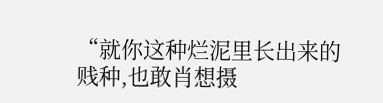“就你这种烂泥里长出来的贱种,也敢肖想摄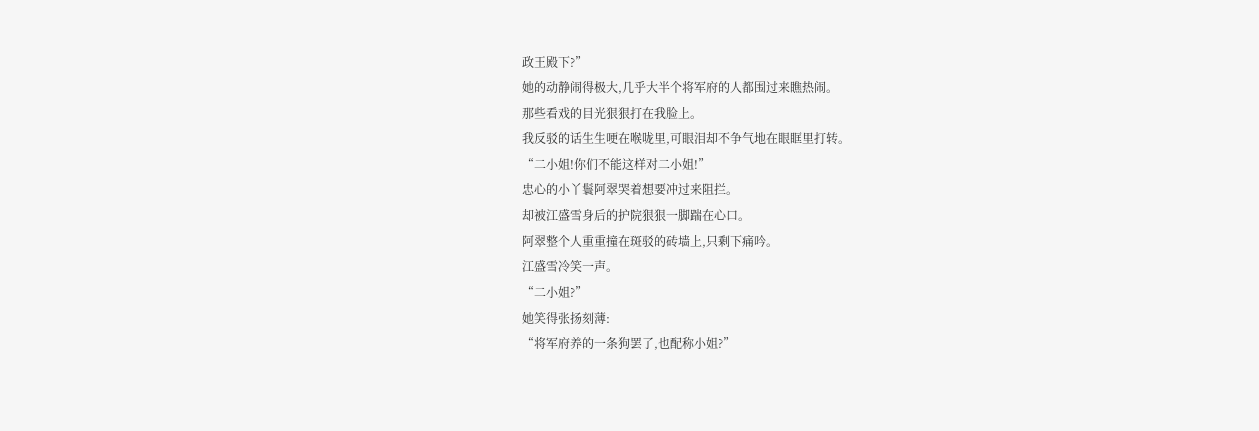政王殿下?”
她的动静闹得极大,几乎大半个将军府的人都围过来瞧热闹。
那些看戏的目光狠狠打在我脸上。
我反驳的话生生哽在喉咙里,可眼泪却不争气地在眼眶里打转。
“二小姐!你们不能这样对二小姐!”
忠心的小丫鬟阿翠哭着想要冲过来阻拦。
却被江盛雪身后的护院狠狠一脚踹在心口。
阿翠整个人重重撞在斑驳的砖墙上,只剩下痛吟。
江盛雪冷笑一声。
“二小姐?”
她笑得张扬刻薄:
“将军府养的一条狗罢了,也配称小姐?”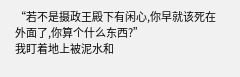“若不是摄政王殿下有闲心,你早就该死在外面了,你算个什么东西?”
我盯着地上被泥水和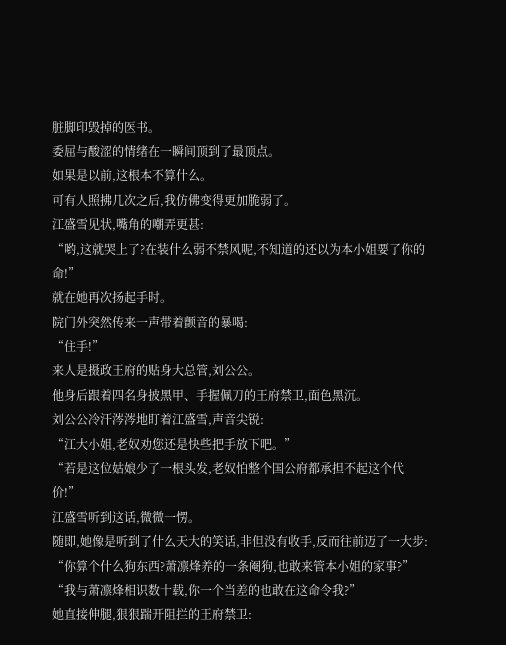脏脚印毁掉的医书。
委屈与酸涩的情绪在一瞬间顶到了最顶点。
如果是以前,这根本不算什么。
可有人照拂几次之后,我仿佛变得更加脆弱了。
江盛雪见状,嘴角的嘲弄更甚:
“哟,这就哭上了?在装什么弱不禁风呢,不知道的还以为本小姐要了你的命!”
就在她再次扬起手时。
院门外突然传来一声带着颤音的暴喝:
“住手!”
来人是摄政王府的贴身大总管,刘公公。
他身后跟着四名身披黑甲、手握佩刀的王府禁卫,面色黑沉。
刘公公冷汗涔涔地盯着江盛雪,声音尖锐:
“江大小姐,老奴劝您还是快些把手放下吧。”
“若是这位姑娘少了一根头发,老奴怕整个国公府都承担不起这个代价!”
江盛雪听到这话,微微一愣。
随即,她像是听到了什么天大的笑话,非但没有收手,反而往前迈了一大步:
“你算个什么狗东西?萧凛烽养的一条阉狗,也敢来管本小姐的家事?”
“我与萧凛烽相识数十载,你一个当差的也敢在这命令我?”
她直接伸腿,狠狠踹开阻拦的王府禁卫: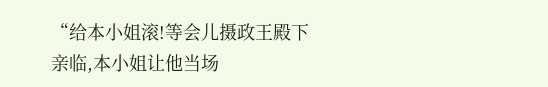“给本小姐滚!等会儿摄政王殿下亲临,本小姐让他当场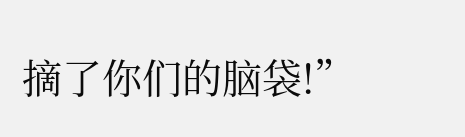摘了你们的脑袋!”